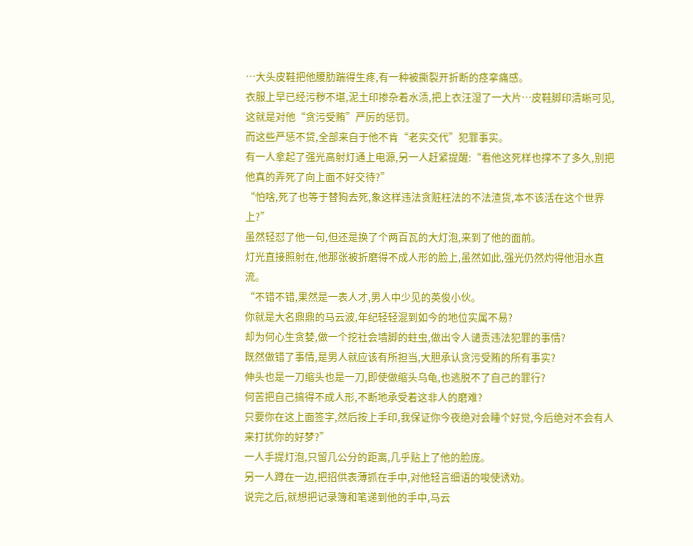…大头皮鞋把他腰肋踹得生疼,有一种被撕裂开折断的痉挛痛感。
衣服上早已经污秽不堪,泥土印掺杂着水渍,把上衣汪湿了一大片…皮鞋脚印清晰可见,这就是对他“贪污受贿”严厉的惩罚。
而这些严惩不贷,全部来自于他不肯“老实交代”犯罪事实。
有一人拿起了强光高射灯通上电源,另一人赶紧提醒:“看他这死样也撑不了多久,别把他真的弄死了向上面不好交待?”
“怕啥,死了也等于替狗去死,象这样违法贪赃枉法的不法渣货,本不该活在这个世界上?”
虽然轻怼了他一句,但还是换了个两百瓦的大灯泡,来到了他的面前。
灯光直接照射在,他那张被折磨得不成人形的脸上,虽然如此,强光仍然灼得他泪水直流。
“不错不错,果然是一表人才,男人中少见的英俊小伙。
你就是大名鼎鼎的马云波,年纪轻轻混到如今的地位实属不易?
却为何心生贪婪,做一个挖社会墙脚的蛀虫,做出令人谴责违法犯罪的事情?
既然做错了事情,是男人就应该有所担当,大胆承认贪污受贿的所有事实?
伸头也是一刀缩头也是一刀,即使做缩头乌龟,也逃脱不了自己的罪行?
何苦把自己搞得不成人形,不断地承受着这非人的磨难?
只要你在这上面签字,然后按上手印,我保证你今夜绝对会睡个好觉,今后绝对不会有人来打扰你的好梦?”
一人手提灯泡,只留几公分的距离,几乎贴上了他的脸庞。
另一人蹲在一边,把招供表薄抓在手中,对他轻言细语的唆使诱劝。
说完之后,就想把记录簿和笔递到他的手中,马云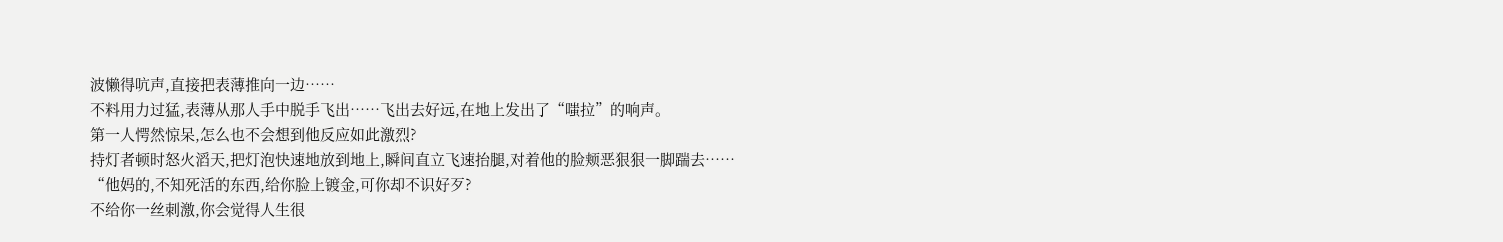波懒得吭声,直接把表薄推向一边……
不料用力过猛,表薄从那人手中脱手飞出……飞出去好远,在地上发出了“嗤拉”的响声。
第一人愕然惊呆,怎么也不会想到他反应如此激烈?
持灯者顿时怒火滔天,把灯泡快速地放到地上,瞬间直立飞速抬腿,对着他的脸颊恶狠狠一脚踹去……
“他妈的,不知死活的东西,给你脸上镀金,可你却不识好歹?
不给你一丝刺激,你会觉得人生很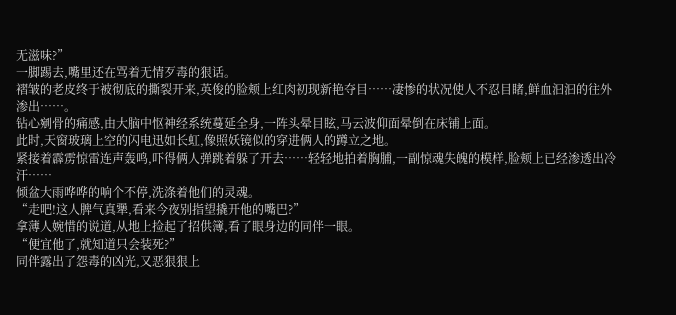无滋味?”
一脚踢去,嘴里还在骂着无情歹毒的狠话。
褶皱的老皮终于被彻底的撕裂开来,英俊的脸颊上红肉初现新艳夺目……凄惨的状况使人不忍目睹,鲜血汩汩的往外渗出……。
钻心剜骨的痛感,由大脑中怄神经系统蔓延全身,一阵头晕目眩,马云波仰面晕倒在床铺上面。
此时,天窗玻璃上空的闪电迅如长虹,像照妖镜似的穿进俩人的蹲立之地。
紧接着霹雳惊雷连声轰鸣,吓得俩人弹跳着躲了开去……轻轻地拍着胸脯,一副惊魂失魄的模样,脸颊上已经渗透出冷汗……
倾盆大雨哗哗的响个不停,洗涤着他们的灵魂。
“走吧!这人脾气真犟,看来今夜别指望撬开他的嘴巴?”
拿薄人婉惜的说道,从地上捡起了招供簿,看了眼身边的同伴一眼。
“便宜他了,就知道只会装死?”
同伴露出了怨毒的凶光,又恶狠狠上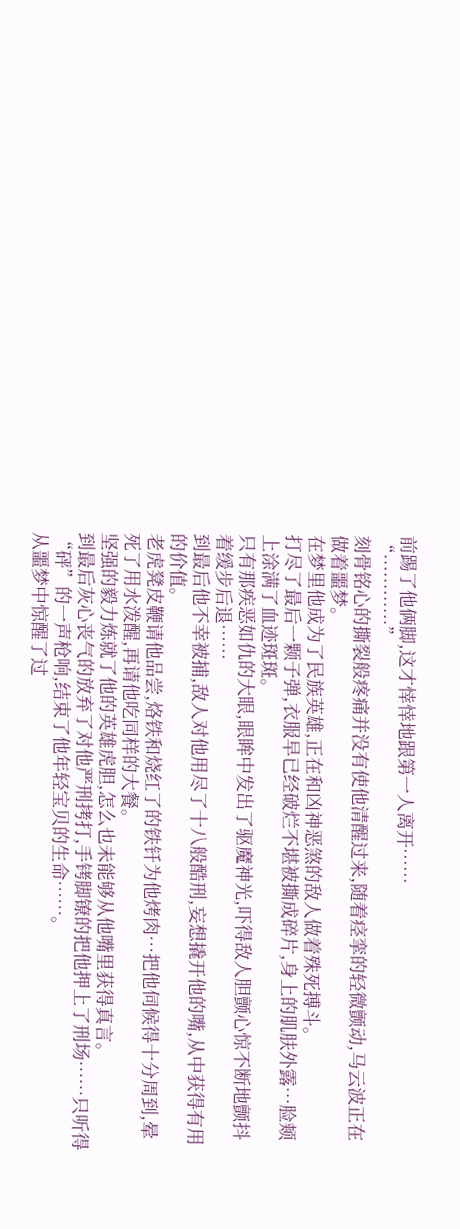前踢了他俩脚,这才悻悻地跟第一人离开……
“…………”
刻骨铭心的撕裂般疼痛并没有使他清醒过来,随着痉挛的轻微颤动,马云波正在做着噩梦。
在梦里他成为了民族英雄,正在和凶神恶煞的敌人做着殊死搏斗。
打尽了最后一颗子弹,衣服早已经破烂不堪被撕成碎片,身上的肌肤外露…脸颊上涂满了血迹斑斑。
只有那疾恶如仇的大眼,眼眸中发出了驱魔神光,吓得敌人胆颤心惊不断地颤抖着缓步后退……
到最后他不幸被捕,敌人对他用尽了十八般酷刑,妄想撬开他的嘴,从中获得有用的价值。
老虎凳皮鞭请他品尝,烙铁和烧红了的铁钎为他烤肉…把他伺候得十分周到,晕死了用水泼醒,再请他吃同样的大餐。
坚强的毅力炼就了他的英雄虎胆,怎么也未能够从他嘴里获得真言。
到最后灰心丧气的放弃了对他严刑拷打,手铐脚镣的把他押上了刑场……只听得“砰”的一声枪响,结束了他年轻宝贝的生命……。
从噩梦中惊醒了过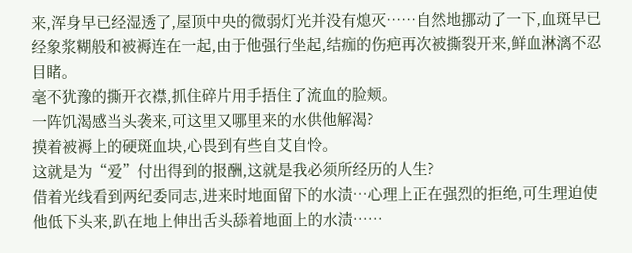来,浑身早已经湿透了,屋顶中央的微弱灯光并没有熄灭……自然地挪动了一下,血斑早已经象浆糊般和被褥连在一起,由于他强行坐起,结痂的伤疤再次被撕裂开来,鲜血淋漓不忍目睹。
毫不犹豫的撕开衣襟,抓住碎片用手捂住了流血的脸颊。
一阵饥渴感当头袭来,可这里又哪里来的水供他解渴?
摸着被褥上的硬斑血块,心畏到有些自艾自怜。
这就是为“爱”付出得到的报酬,这就是我必须所经历的人生?
借着光线看到两纪委同志,进来时地面留下的水渍…心理上正在强烈的拒绝,可生理迫使他低下头来,趴在地上伸出舌头舔着地面上的水渍……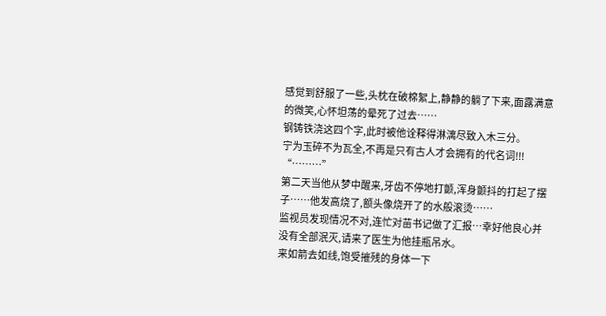感觉到舒服了一些,头枕在破棉絮上,静静的躺了下来,面露满意的微笑,心怀坦荡的晕死了过去……
钢铸铁浇这四个字,此时被他诠释得淋漓尽致入木三分。
宁为玉碎不为瓦全,不再是只有古人才会拥有的代名词!!!
“………”
第二天当他从梦中醒来,牙齿不停地打颤,浑身颤抖的打起了摆子……他发高烧了,额头像烧开了的水般滚烫……
监视员发现情况不对,连忙对苗书记做了汇报…幸好他良心并没有全部泯灭,请来了医生为他挂瓶吊水。
来如箭去如线,饱受摧残的身体一下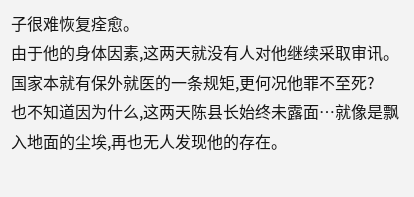子很难恢复痊愈。
由于他的身体因素,这两天就没有人对他继续采取审讯。
国家本就有保外就医的一条规矩,更何况他罪不至死?
也不知道因为什么,这两天陈县长始终未露面…就像是飘入地面的尘埃,再也无人发现他的存在。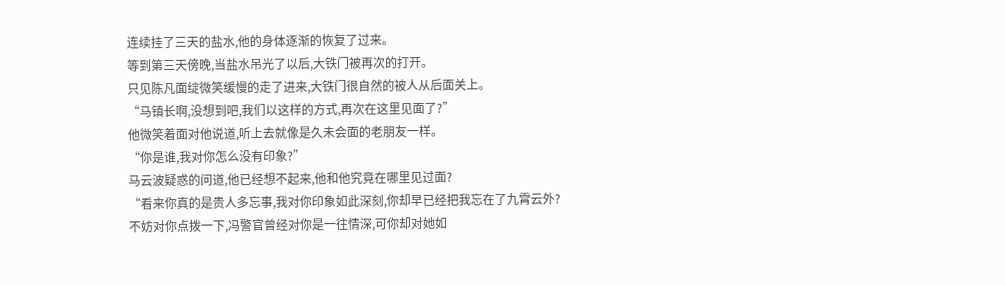连续挂了三天的盐水,他的身体逐渐的恢复了过来。
等到第三天傍晚,当盐水吊光了以后,大铁门被再次的打开。
只见陈凡面绽微笑缓慢的走了进来,大铁门很自然的被人从后面关上。
“马镇长啊,没想到吧,我们以这样的方式,再次在这里见面了?”
他微笑着面对他说道,听上去就像是久未会面的老朋友一样。
“你是谁,我对你怎么没有印象?”
马云波疑惑的问道,他已经想不起来,他和他究竟在哪里见过面?
“看来你真的是贵人多忘事,我对你印象如此深刻,你却早已经把我忘在了九霄云外?
不妨对你点拨一下,冯警官曾经对你是一往情深,可你却对她如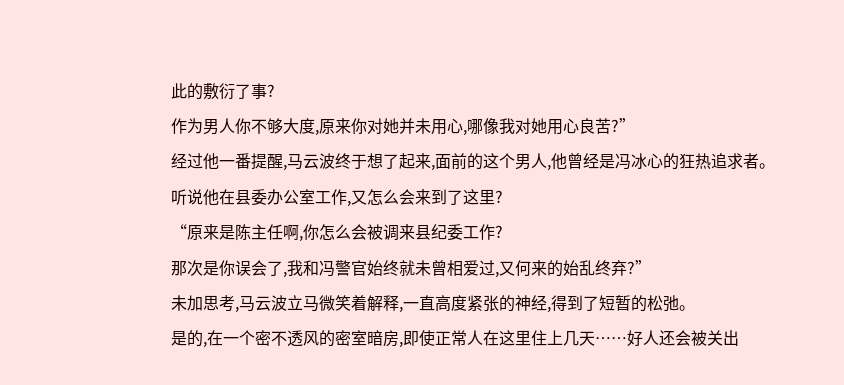此的敷衍了事?
作为男人你不够大度,原来你对她并未用心,哪像我对她用心良苦?”
经过他一番提醒,马云波终于想了起来,面前的这个男人,他曾经是冯冰心的狂热追求者。
听说他在县委办公室工作,又怎么会来到了这里?
“原来是陈主任啊,你怎么会被调来县纪委工作?
那次是你误会了,我和冯警官始终就未曾相爱过,又何来的始乱终弃?”
未加思考,马云波立马微笑着解释,一直高度紧张的神经,得到了短暂的松弛。
是的,在一个密不透风的密室暗房,即使正常人在这里住上几天……好人还会被关出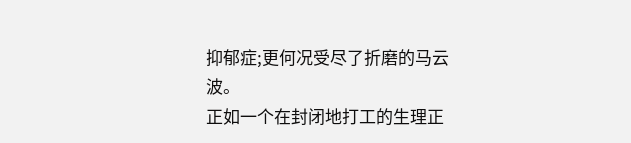抑郁症;更何况受尽了折磨的马云波。
正如一个在封闭地打工的生理正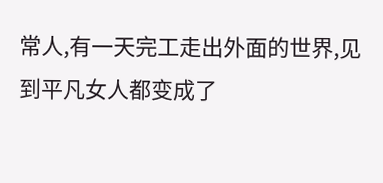常人,有一天完工走出外面的世界,见到平凡女人都变成了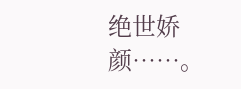绝世娇颜……。